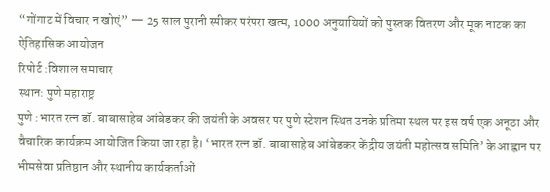“गोंगाट में विचार न खोएं” — 25 साल पुरानी स्पीकर परंपरा खत्म, 1000 अनुयायियों को पुस्तक वितरण और मूक नाटक का ऐतिहासिक आयोजन
रिपोर्ट :विशाल समाचार
स्थान: पुणे महाराष्ट्र
पुणे :भारत रत्न डॉ. बाबासाहेब आंबेडकर की जयंती के अवसर पर पुणे स्टेशन स्थित उनके प्रतिमा स्थल पर इस वर्ष एक अनूठा और वैचारिक कार्यक्रम आयोजित किया जा रहा है। ‘भारत रत्न डॉ. बाबासाहेब आंबेडकर केंद्रीय जयंती महोत्सव समिति’ के आह्वान पर भीमसेवा प्रतिष्ठान और स्थानीय कार्यकर्ताओं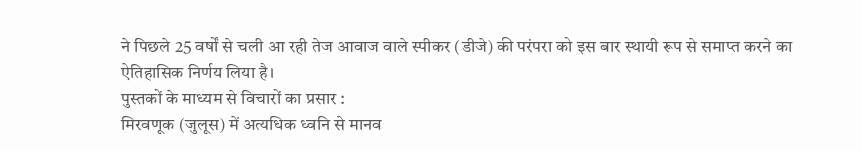ने पिछले 25 वर्षों से चली आ रही तेज आवाज वाले स्पीकर (डीजे) की परंपरा को इस बार स्थायी रूप से समाप्त करने का ऐतिहासिक निर्णय लिया है।
पुस्तकों के माध्यम से विचारों का प्रसार :
मिरवणूक (जुलूस) में अत्यधिक ध्वनि से मानव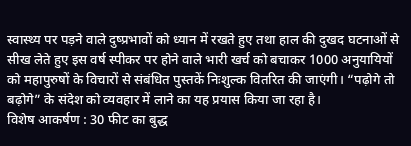स्वास्थ्य पर पड़ने वाले दुष्प्रभावों को ध्यान में रखते हुए तथा हाल की दुखद घटनाओं से सीख लेते हुए इस वर्ष स्पीकर पर होने वाले भारी खर्च को बचाकर 1000 अनुयायियों को महापुरुषों के विचारों से संबंधित पुस्तकें निःशुल्क वितरित की जाएंगी। “पढ़ोगे तो बढ़ोगे” के संदेश को व्यवहार में लाने का यह प्रयास किया जा रहा है।
विशेष आकर्षण : 30 फीट का बुद्ध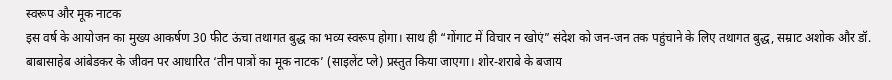स्वरूप और मूक नाटक
इस वर्ष के आयोजन का मुख्य आकर्षण 30 फीट ऊंचा तथागत बुद्ध का भव्य स्वरूप होगा। साथ ही “गोंगाट में विचार न खोएं” संदेश को जन-जन तक पहुंचाने के लिए तथागत बुद्ध, सम्राट अशोक और डॉ. बाबासाहेब आंबेडकर के जीवन पर आधारित ‘तीन पात्रों का मूक नाटक’ (साइलेंट प्ले) प्रस्तुत किया जाएगा। शोर-शराबे के बजाय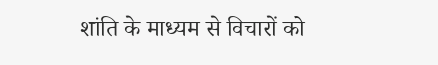शांति के माध्यम से विचारों को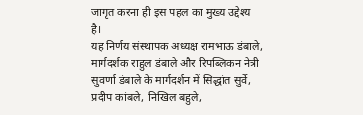जागृत करना ही इस पहल का मुख्य उद्देश्य है।
यह निर्णय संस्थापक अध्यक्ष रामभाऊ डंबाले, मार्गदर्शक राहुल डंबाले और रिपब्लिकन नेत्री सुवर्णा डंबाले के मार्गदर्शन में सिद्धांत सुर्वे, प्रदीप कांबले, निखिल बहुले,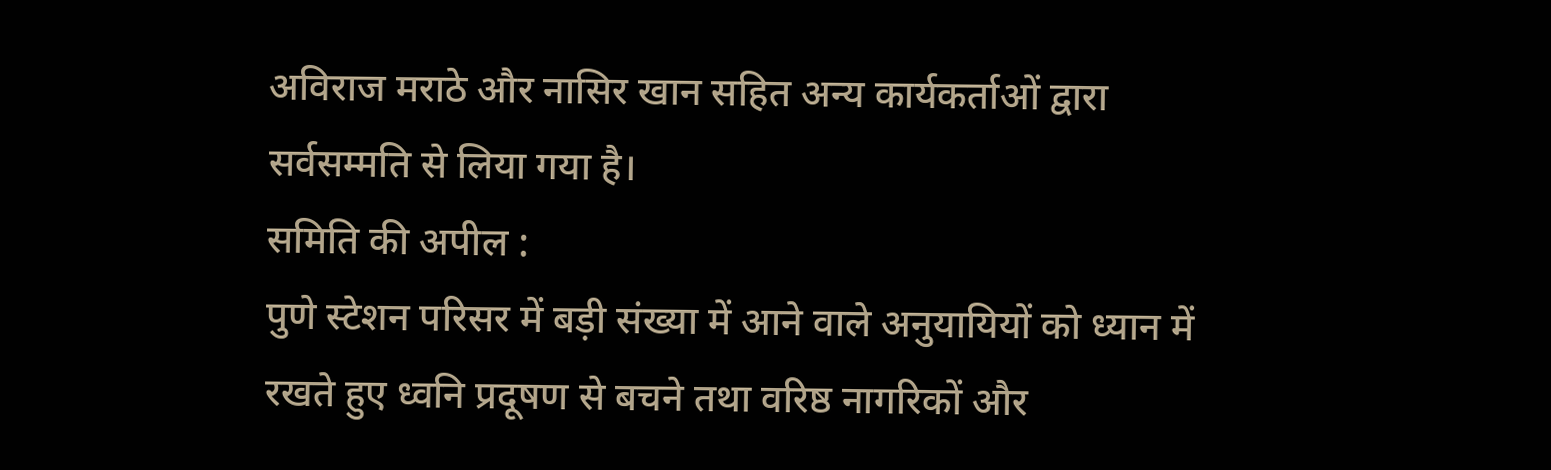अविराज मराठे और नासिर खान सहित अन्य कार्यकर्ताओं द्वारा सर्वसम्मति से लिया गया है।
समिति की अपील :
पुणे स्टेशन परिसर में बड़ी संख्या में आने वाले अनुयायियों को ध्यान में रखते हुए ध्वनि प्रदूषण से बचने तथा वरिष्ठ नागरिकों और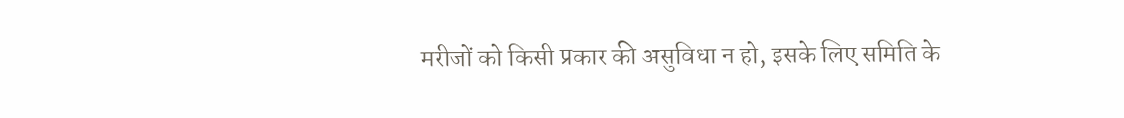मरीजों को किसी प्रकार की असुविधा न हो, इसके लिए समिति के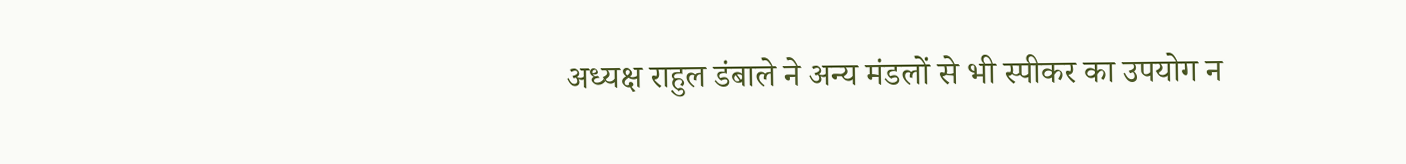अध्यक्ष राहुल डंबाले ने अन्य मंडलों से भी स्पीकर का उपयोग न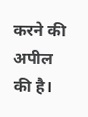करने की अपील की है।